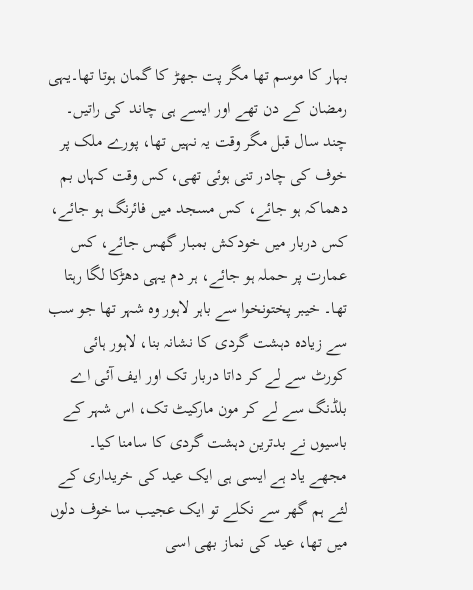بہار کا موسم تھا مگر پت جھڑ کا گمان ہوتا تھا۔یہی رمضان کے دن تھے اور ایسے ہی چاند کی راتیں۔ چند سال قبل مگر وقت یہ نہیں تھا، پورے ملک پر خوف کی چادر تنی ہوئی تھی، کس وقت کہاں بم دھماکہ ہو جائے، کس مسجد میں فائرنگ ہو جائے، کس دربار میں خودکش بمبار گھس جائے، کس عمارت پر حملہ ہو جائے، ہر دم یہی دھڑکا لگا رہتا تھا۔ خیبر پختونخوا سے باہر لاہور وہ شہر تھا جو سب سے زیادہ دہشت گردی کا نشانہ بنا، لاہور ہائی کورٹ سے لے کر داتا دربار تک اور ایف آئی اے بلڈنگ سے لے کر مون مارکیٹ تک، اس شہر کے باسیوں نے بدترین دہشت گردی کا سامنا کیا۔ مجھے یاد ہے ایسی ہی ایک عید کی خریداری کے لئے ہم گھر سے نکلے تو ایک عجیب سا خوف دلوں میں تھا، عید کی نماز بھی اسی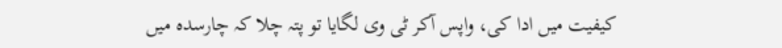کیفیت میں ادا کی، واپس آکر ٹی وی لگایا تو پتہ چلا کہ چارسدہ میں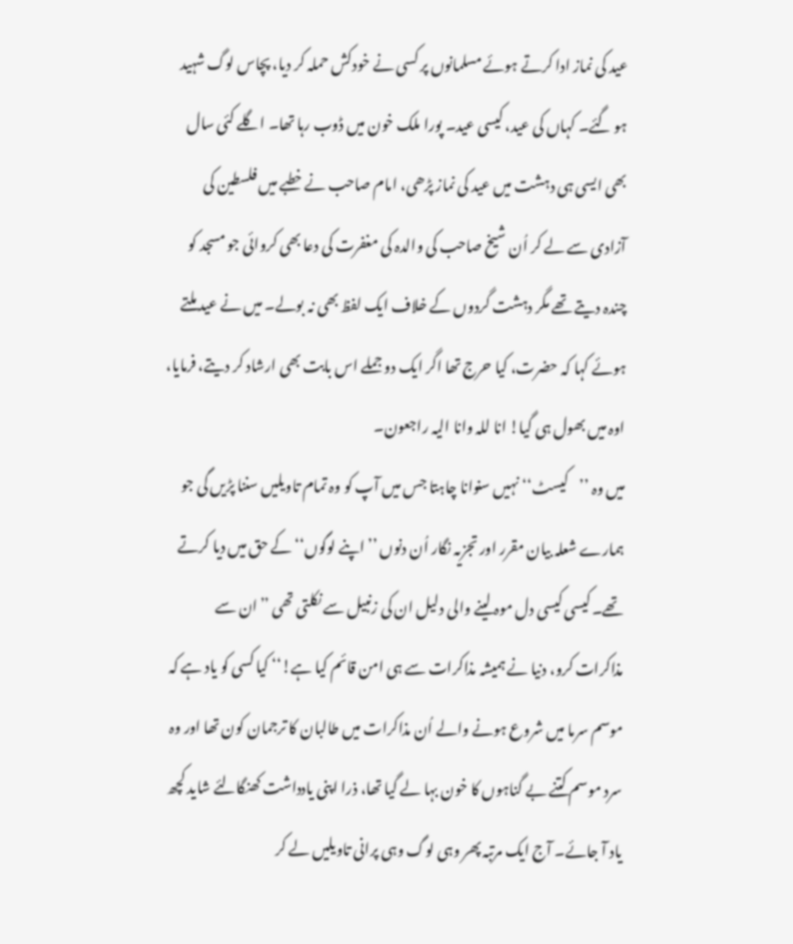عید کی نماز ادا کرتے ہوئے مسلمانوں پر کسی نے خودکش حملہ کر دیا، پچاس لوگ شہید ہو گئے۔ کہاں کی عید، کیسی عید۔ پورا ملک خون میں ڈوب رہا تھا۔ اگلے کئی سال بھی ایسی ہی دہشت میں عید کی نماز پڑھی، امام صاحب نے خطبے میں فلسطین کی آزادی سے لے کر اُن شیخ صاحب کی والدہ کی مغفرت کی دعا بھی کروائی جو مسجد کو چندہ دیتے تھے مگر دہشت گردوں کے خلاف ایک لفظ بھی نہ بولے۔ میں نے عید ملتے ہوئے کہا کہ حضرت، کیا حرج تھا اگر ایک دو جملے اس بابت بھی ارشاد کر دیتے، فرمایا، اوہ میں بھول ہی گیا! انا للہ وانا الیہ راجعون۔
میں وہ ’’کیسٹ‘‘ نہیں سنوانا چاہتا جس میں آپ کو وہ تمام تاویلیں سننا پڑیں گی جو ہمارے شعلہ بیان مقرر اور تجزیہ نگار اُن دنوں ’’اپنے لوگوں‘‘ کے حق میں دیا کرتے تھے۔ کیسی کیسی دل موہ لینے والی دلیل ان کی زنبیل سے نکلتی تھی ’’ان سے مذاکرات کرو، دنیا نے ہمیشہ مذاکرات سے ہی امن قائم کیا ہے!‘‘ کیا کسی کو یاد ہے کہ موسم سرما میں شروع ہونے والے اُن مذاکرات میں طالبان کا ترجمان کون تھا اور وہ سرد موسم کتنے بے گناہوں کا خون بہا لے گیا تھا، ذرا اپنی یادداشت کھنگالئے شاید کچھ یاد آ جائے۔ آج ایک مرتبہ پھر وہی لوگ وہی پرانی تاویلیں لے کر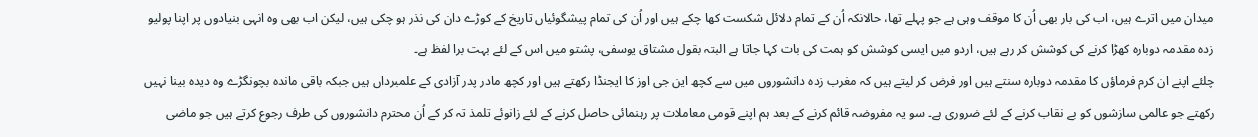میدان میں اترے ہیں، اب کی بار بھی اُن کا موقف وہی ہے جو پہلے تھا، حالانکہ اُن کے تمام دلائل شکست کھا چکے ہیں اور اُن کی تمام پیشگوئیاں تاریخ کے کوڑے دان کی نذر ہو چکی ہیں، لیکن اب بھی وہ انہی بنیادوں پر اپنا پولیو زدہ مقدمہ دوبارہ کھڑا کرنے کی کوشش کر رہے ہیں، اردو میں ایسی کوشش کو ہمت کی بات کہا جاتا ہے البتہ بقول مشتاق یوسفی، پشتو میں اس کے لئے بہت برا لفظ ہے۔
چلئے اپنے ان کرم فرماؤں کا مقدمہ دوبارہ سنتے ہیں اور فرض کر لیتے ہیں کہ مغرب زدہ دانشوروں میں سے کچھ این جی اوز کا ایجنڈا رکھتے ہیں اور کچھ مادر پدر آزادی کے علمبرداں ہیں جبکہ باقی ماندہ بچونگڑے وہ دیدہ بینا نہیں رکھتے جو عالمی سازشوں کو بے نقاب کرنے کے لئے ضروری ہے۔ سو یہ مفروضہ قائم کرنے کے بعد ہم اپنے قومی معاملات پر رہنمائی حاصل کرنے کے لئے زانوئے تلمذ تہ کر کے اُن محترم دانشوروں کی طرف رجوع کرتے ہیں جو ماضی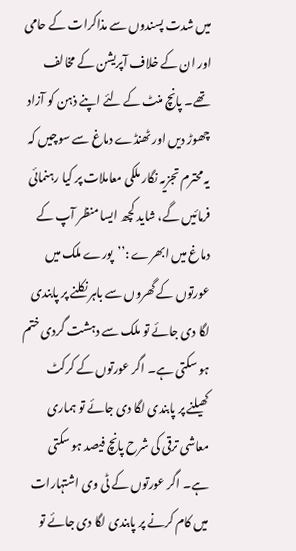میں شدت پسندوں سے مذاکرات کے حامی اور ان کے خلاف آپریشن کے مخالف تھے۔ پانچ منٹ کے لئے اپنے ذہن کو آزاد چھوڑ دیں اور ٹھنڈے دماغ سے سوچیں کہ یہ محترم تجزیہ نگار ملکی معاملات پر کیا رہنمائی فرمائیں گے، شاید کچھ ایسا منظر آپ کے دماغ میں ابھرے :’’پورے ملک میں عورتوں کے گھروں سے باہر نکلنے پر پابندی لگا دی جائے تو ملک سے دہشت گردی ختم ہو سکتی ہے۔ اگر عورتوں کے کرکٹ کھیلنے پر پابندی لگا دی جائے تو ہماری معاشی ترقی کی شرح پانچ فیصد ہو سکتی ہے۔ اگر عورتوں کے ٹی وی اشتہارات میں کام کرنے پر پابندی لگا دی جائے تو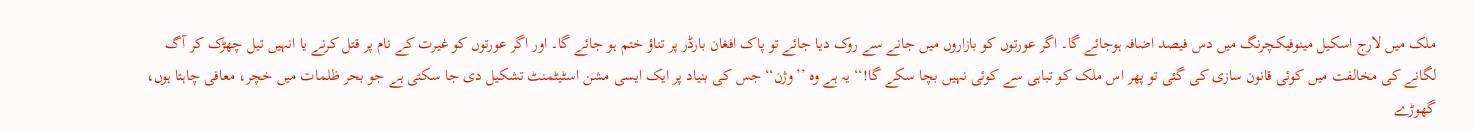ملک میں لارج اسکیل مینوفیکچرنگ میں دس فیصد اضافہ ہوجائے گا۔ اگر عورتوں کو بازاروں میں جانے سے روک دیا جائے تو پاک افغان بارڈر پر تناؤ ختم ہو جائے گا۔ اور اگر عورتوں کو غیرت کے نام پر قتل کرنے یا انہیں تیل چھڑک کر آگ لگانے کی مخالفت میں کوئی قانون سازی کی گئی تو پھر اس ملک کو تباہی سے کوئی نہیں بچا سکے گا!‘‘ یہ ہے وہ ’’وژن‘‘ جس کی بنیاد پر ایک ایسی مشن اسٹیٹمنٹ تشکیل دی جا سکتی ہے جو بحر ظلمات میں خچر، معافی چاہتا ہوں، گھوڑے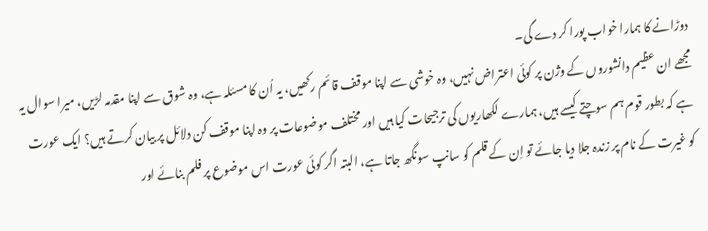دوڑانے کا ہمارا خواب پورا کر دے گی۔
مجھے ان عظیم دانشوروں کے وژن پر کوئی اعتراض نہیں، وہ خوشی سے اپنا موقف قائم رکھیں، یہ اُن کا مسئلہ ہے، وہ شوق سے اپنا مقدمہ لڑیں، میرا سوال یہ ہے کہ بطور قوم ہم سوچتے کیسے ہیں، ہمارے لکھاریوں کی ترجیحات کیا ہیں اور مختلف موضوعات پر وہ اپنا موقف کن دلائل پر بیان کرتے ہیں؟ ایک عورت کو غیرت کے نام پر زندہ جلا دیا جائے تو اِن کے قلم کو سانپ سونگھ جاتا ہے، البتہ اگر کوئی عورت اس موضوع پر فلم بنائے اور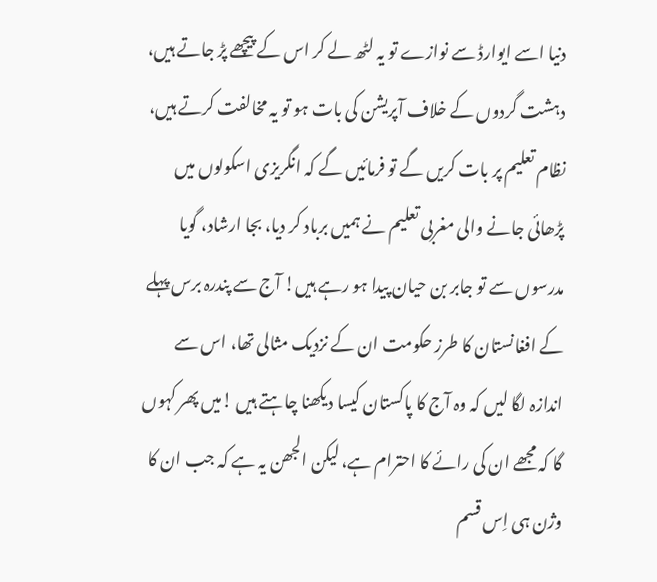دنیا اسے ایوارڈ سے نوازے تو یہ لٹھ لے کر اس کے پیچھے پڑ جاتے ہیں، دہشت گردوں کے خلاف آپریشن کی بات ہو تو یہ مخالفت کرتے ہیں، نظام تعلیم پر بات کریں گے تو فرمائیں گے کہ انگریزی اسکولوں میں پڑھائی جانے والی مغربی تعلیم نے ہمیں برباد کر دیا، بجا ارشاد، گویا مدرسوں سے تو جابر بن حیان پیدا ہو رہے ہیں! آج سے پندرہ برس پہلے کے افغانستان کا طرز حکومت ان کے نزدیک مثالی تھا، اس سے اندازہ لگا لیں کہ وہ آج کا پاکستان کیسا دیکھنا چاہتے ہیں !میں پھر کہوں گا کہ مجھے ان کی رائے کا احترام ہے، لیکن الجھن یہ ہے کہ جب ان کا وژن ہی اِس قسم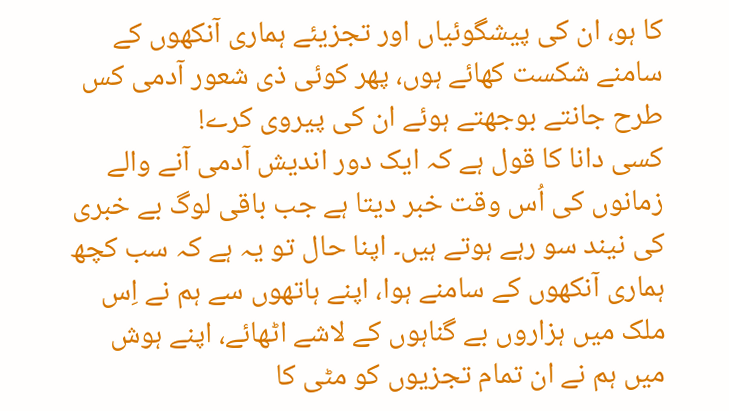کا ہو، ان کی پیشگوئیاں اور تجزیئے ہماری آنکھوں کے سامنے شکست کھائے ہوں، پھر کوئی ذی شعور آدمی کس طرح جانتے بوجھتے ہوئے ان کی پیروی کرے!
کسی دانا کا قول ہے کہ ایک دور اندیش آدمی آنے والے زمانوں کی اُس وقت خبر دیتا ہے جب باقی لوگ بے خبری کی نیند سو رہے ہوتے ہیں۔ اپنا حال تو یہ ہے کہ سب کچھ ہماری آنکھوں کے سامنے ہوا، اپنے ہاتھوں سے ہم نے اِس ملک میں ہزاروں بے گناہوں کے لاشے اٹھائے، اپنے ہوش میں ہم نے ان تمام تجزیوں کو مٹی کا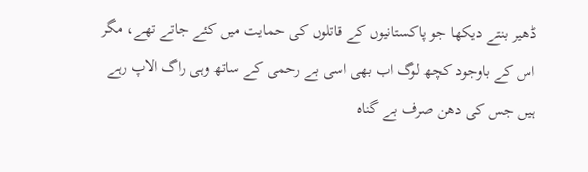ڈھیر بنتے دیکھا جو پاکستانیوں کے قاتلوں کی حمایت میں کئے جاتے تھے، مگر اس کے باوجود کچھ لوگ اب بھی اسی بے رحمی کے ساتھ وہی راگ الاپ رہے ہیں جس کی دھن صرف بے گناہ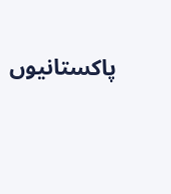پاکستانیوں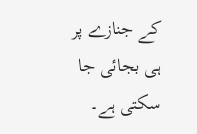کے جنازے پر ہی بجائی جا سکتی ہے۔